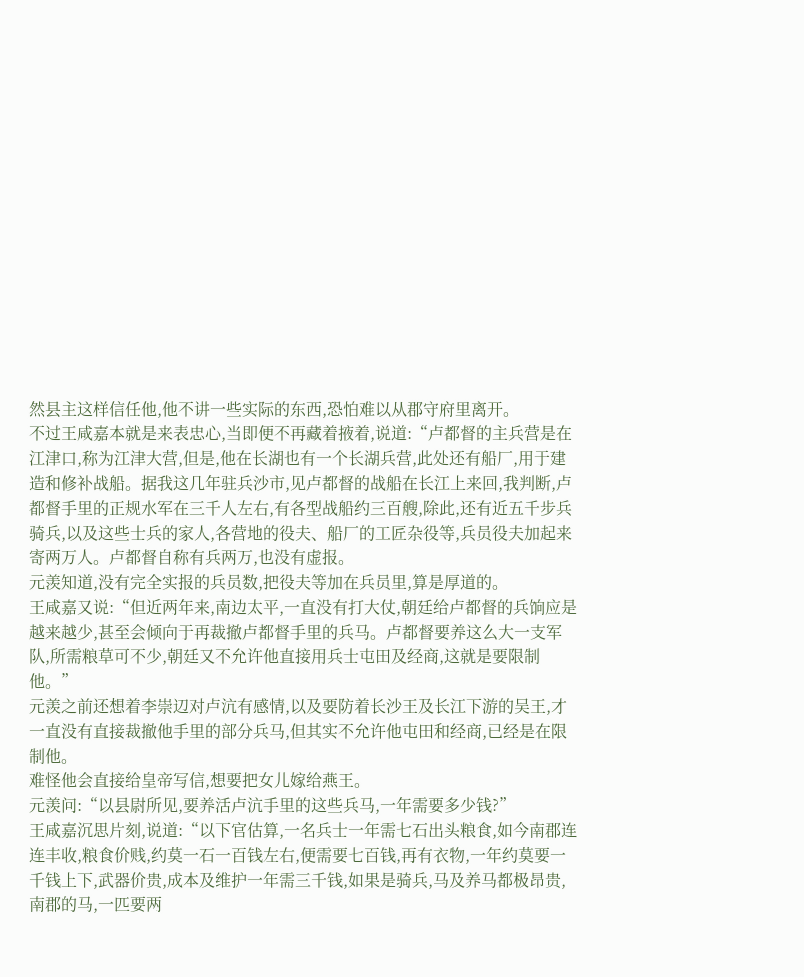然县主这样信任他,他不讲一些实际的东西,恐怕难以从郡守府里离开。
不过王咸嘉本就是来表忠心,当即便不再藏着掖着,说道:“卢都督的主兵营是在江津口,称为江津大营,但是,他在长湖也有一个长湖兵营,此处还有船厂,用于建造和修补战船。据我这几年驻兵沙市,见卢都督的战船在长江上来回,我判断,卢都督手里的正规水军在三千人左右,有各型战船约三百艘,除此,还有近五千步兵骑兵,以及这些士兵的家人,各营地的役夫、船厂的工匠杂役等,兵员役夫加起来寄两万人。卢都督自称有兵两万,也没有虚报。
元羡知道,没有完全实报的兵员数,把役夫等加在兵员里,算是厚道的。
王咸嘉又说:“但近两年来,南边太平,一直没有打大仗,朝廷给卢都督的兵饷应是越来越少,甚至会倾向于再裁撤卢都督手里的兵马。卢都督要养这么大一支军队,所需粮草可不少,朝廷又不允许他直接用兵士屯田及经商,这就是要限制他。”
元羡之前还想着李崇辺对卢沆有感情,以及要防着长沙王及长江下游的吴王,才一直没有直接裁撤他手里的部分兵马,但其实不允许他屯田和经商,已经是在限制他。
难怪他会直接给皇帝写信,想要把女儿嫁给燕王。
元羡问:“以县尉所见,要养活卢沆手里的这些兵马,一年需要多少钱?”
王咸嘉沉思片刻,说道:“以下官估算,一名兵士一年需七石出头粮食,如今南郡连连丰收,粮食价贱,约莫一石一百钱左右,便需要七百钱,再有衣物,一年约莫要一千钱上下,武器价贵,成本及维护一年需三千钱,如果是骑兵,马及养马都极昂贵,南郡的马,一匹要两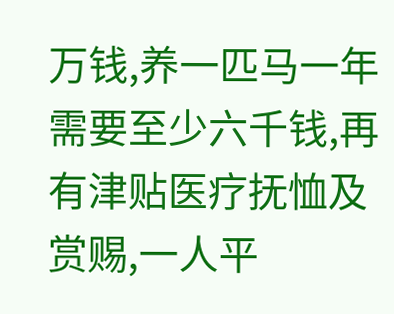万钱,养一匹马一年需要至少六千钱,再有津贴医疗抚恤及赏赐,一人平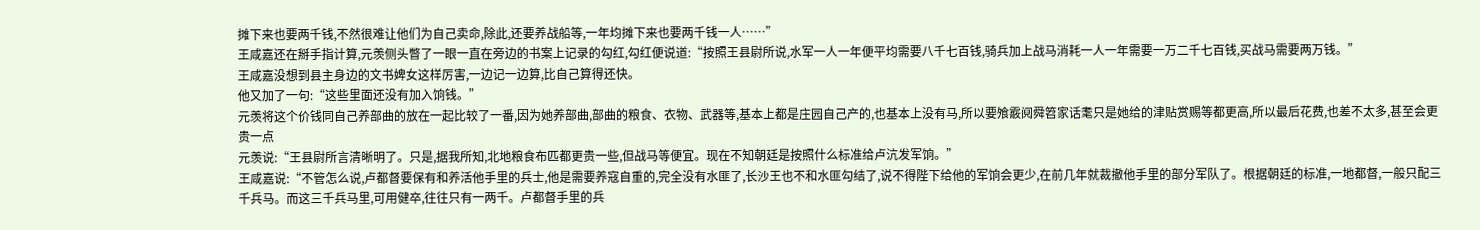摊下来也要两千钱,不然很难让他们为自己卖命,除此,还要养战船等,一年均摊下来也要两千钱一人……”
王咸嘉还在掰手指计算,元羡侧头瞥了一眼一直在旁边的书案上记录的勾红,勾红便说道:“按照王县尉所说,水军一人一年便平均需要八千七百钱,骑兵加上战马消耗一人一年需要一万二千七百钱,买战马需要两万钱。”
王咸嘉没想到县主身边的文书婢女这样厉害,一边记一边算,比自己算得还快。
他又加了一句:“这些里面还没有加入饷钱。”
元羡将这个价钱同自己养部曲的放在一起比较了一番,因为她养部曲,部曲的粮食、衣物、武器等,基本上都是庄园自己产的,也基本上没有马,所以要飧霰阋舜笤家话耄只是她给的津贴赏赐等都更高,所以最后花费,也差不太多,甚至会更贵一点
元羡说:“王县尉所言清晰明了。只是,据我所知,北地粮食布匹都更贵一些,但战马等便宜。现在不知朝廷是按照什么标准给卢沆发军饷。”
王咸嘉说:“不管怎么说,卢都督要保有和养活他手里的兵士,他是需要养寇自重的,完全没有水匪了,长沙王也不和水匪勾结了,说不得陛下给他的军饷会更少,在前几年就裁撤他手里的部分军队了。根据朝廷的标准,一地都督,一般只配三千兵马。而这三千兵马里,可用健卒,往往只有一两千。卢都督手里的兵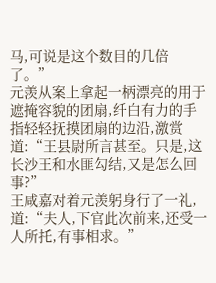马,可说是这个数目的几倍了。”
元羡从案上拿起一柄漂亮的用于遮掩容貌的团扇,纤白有力的手指轻轻抚摸团扇的边沿,激赏道:“王县尉所言甚至。只是,这长沙王和水匪勾结,又是怎么回事?”
王咸嘉对着元羡躬身行了一礼,道:“夫人,下官此次前来,还受一人所托,有事相求。”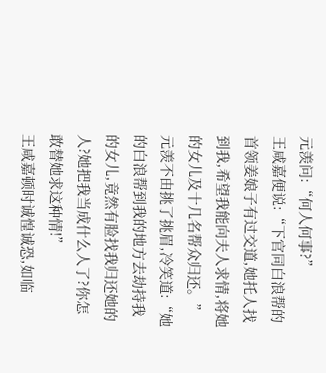元羡问:“何人何事?”
王咸嘉便说:“下官同白浪帮的首领姜娘子有过交道,她托人找到我,希望我能向夫人求情,将她的女儿及十几名帮众归还。”
元羡不由挑了挑眉,冷笑道:“她的白浪帮到我的地方去劫持我的女儿,竟然有脸找我归还她的人?她把我当成什么人了?你怎敢替她求这种情!”
王咸嘉顿时诚惶诚恐,如临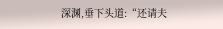深渊,垂下头道:“还请夫